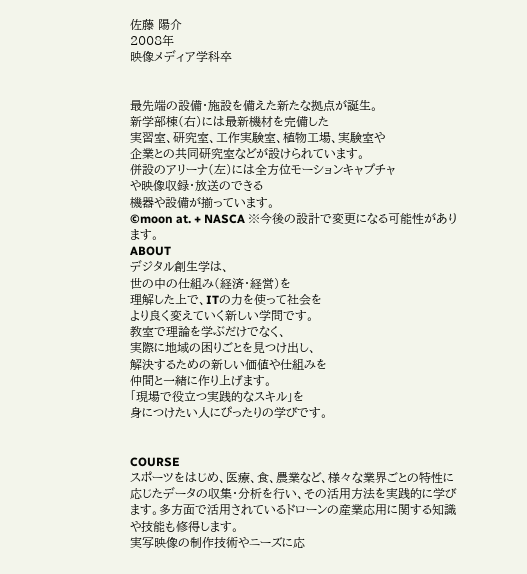佐藤 陽介
2008年
映像メディア学科卒


最先端の設備・施設を備えた新たな拠点が誕生。
新学部棟(右)には最新機材を完備した
実習室、研究室、工作実験室、植物工場、実験室や
企業との共同研究室などが設けられています。
併設のアリーナ(左)には全方位モーションキャプチャ
や映像収録・放送のできる
機器や設備が揃っています。
©moon at. + NASCA ※今後の設計で変更になる可能性があります。
ABOUT
デジタル創生学は、
世の中の仕組み(経済・経営)を
理解した上で、ITの力を使って社会を
より良く変えていく新しい学問です。
教室で理論を学ぶだけでなく、
実際に地域の困りごとを見つけ出し、
解決するための新しい価値や仕組みを
仲間と一緒に作り上げます。
「現場で役立つ実践的なスキル」を
身につけたい人にぴったりの学びです。


COURSE
スポーツをはじめ、医療、食、農業など、様々な業界ごとの特性に応じたデータの収集・分析を行い、その活用方法を実践的に学びます。多方面で活用されているドローンの産業応用に関する知識や技能も修得します。
実写映像の制作技術やニーズに応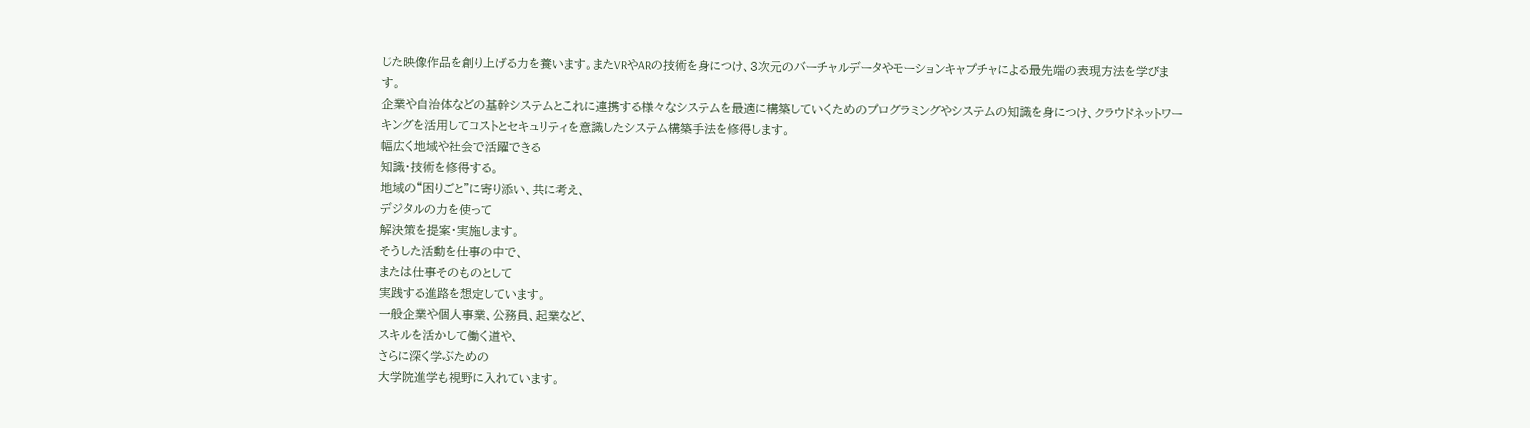じた映像作品を創り上げる力を養います。またVRやARの技術を身につけ、3次元のバーチャルデータやモーションキャプチャによる最先端の表現方法を学びます。
企業や自治体などの基幹システムとこれに連携する様々なシステムを最適に構築していくためのプログラミングやシステムの知識を身につけ、クラウドネットワーキングを活用してコストとセキュリティを意識したシステム構築手法を修得します。
幅広く地域や社会で活躍できる
知識・技術を修得する。
地域の“困りごと”に寄り添い、共に考え、
デジタルの力を使って
解決策を提案・実施します。
そうした活動を仕事の中で、
または仕事そのものとして
実践する進路を想定しています。
一般企業や個人事業、公務員、起業など、
スキルを活かして働く道や、
さらに深く学ぶための
大学院進学も視野に入れています。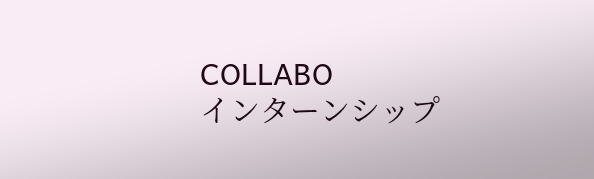COLLABO
インターンシップ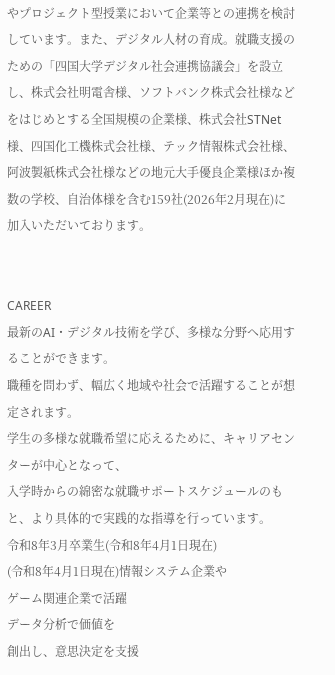やプロジェクト型授業において企業等との連携を検討しています。また、デジタル人材の育成。就職支援のための「四国大学デジタル社会連携協議会」を設立し、株式会社明電舎様、ソフトバンク株式会社様などをはじめとする全国規模の企業様、株式会社STNet様、四国化工機株式会社様、テック情報株式会社様、阿波製紙株式会社様などの地元大手優良企業様ほか複数の学校、自治体様を含む159社(2026年2月現在)に加入いただいております。


CAREER
最新のAI・デジタル技術を学び、多様な分野へ応用することができます。
職種を問わず、幅広く地域や社会で活躍することが想定されます。
学生の多様な就職希望に応えるために、キャリアセンターが中心となって、
入学時からの綿密な就職サポートスケジュールのもと、より具体的で実践的な指導を行っています。
令和8年3月卒業生(令和8年4月1日現在)
(令和8年4月1日現在)情報システム企業や
ゲーム関連企業で活躍
データ分析で価値を
創出し、意思決定を支援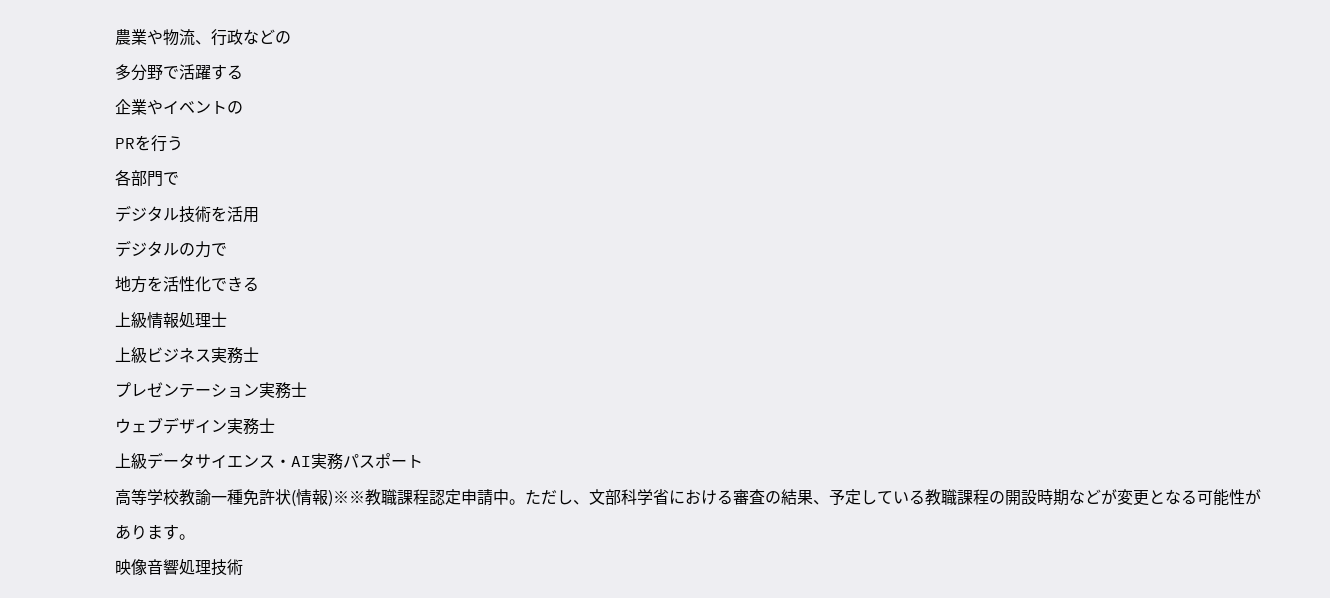農業や物流、行政などの
多分野で活躍する
企業やイベントの
PRを行う
各部門で
デジタル技術を活用
デジタルの力で
地方を活性化できる
上級情報処理士
上級ビジネス実務士
プレゼンテーション実務士
ウェブデザイン実務士
上級データサイエンス・AI実務パスポート
高等学校教諭一種免許状(情報)※※教職課程認定申請中。ただし、⽂部科学省における審査の結果、予定している教職課程の開設時期などが変更となる可能性があります。
映像音響処理技術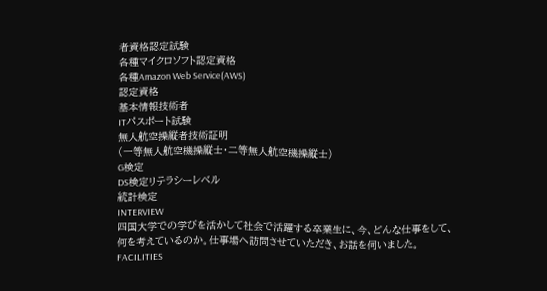者資格認定試験
各種マイクロソフト認定資格
各種Amazon Web Service(AWS)
認定資格
基本情報技術者
ITパスポート試験
無人航空操縦者技術証明
(一等無人航空機操縦士・二等無人航空機操縦士)
G検定
DS検定リテラシーレベル
統計検定
INTERVIEW
四国大学での学びを活かして社会で活躍する卒業生に、今、どんな仕事をして、
何を考えているのか。仕事場へ訪問させていただき、お話を伺いました。
FACILITIES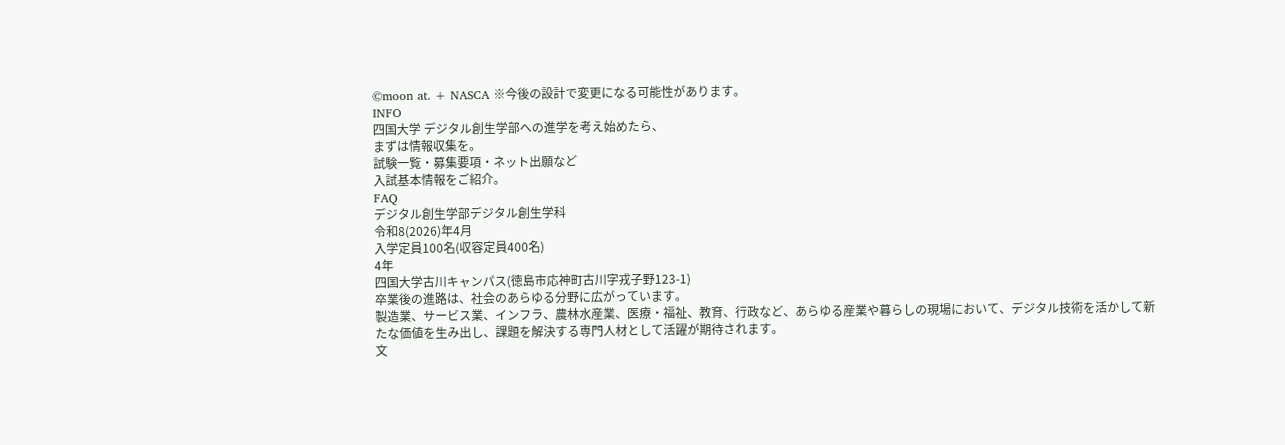©moon at. + NASCA ※今後の設計で変更になる可能性があります。
INFO
四国大学 デジタル創生学部への進学を考え始めたら、
まずは情報収集を。
試験一覧・募集要項・ネット出願など
入試基本情報をご紹介。
FAQ
デジタル創生学部デジタル創生学科
令和8(2026)年4月
入学定員100名(収容定員400名)
4年
四国大学古川キャンパス(徳島市応神町古川字戎子野123-1)
卒業後の進路は、社会のあらゆる分野に広がっています。
製造業、サービス業、インフラ、農林水産業、医療・福祉、教育、行政など、あらゆる産業や暮らしの現場において、デジタル技術を活かして新たな価値を生み出し、課題を解決する専門人材として活躍が期待されます。
文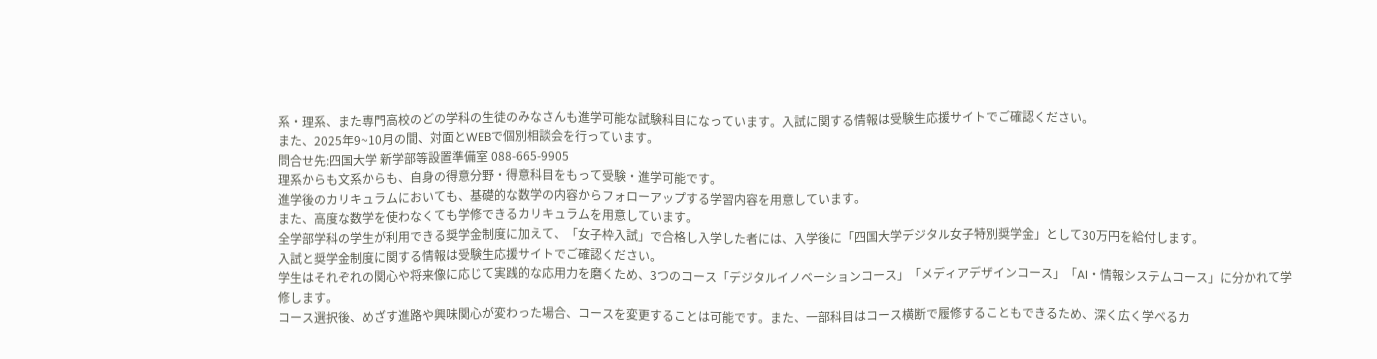系・理系、また専門高校のどの学科の生徒のみなさんも進学可能な試験科目になっています。入試に関する情報は受験生応援サイトでご確認ください。
また、2025年9~10月の間、対面とWEBで個別相談会を行っています。
問合せ先:四国大学 新学部等設置準備室 088-665-9905
理系からも文系からも、自身の得意分野・得意科目をもって受験・進学可能です。
進学後のカリキュラムにおいても、基礎的な数学の内容からフォローアップする学習内容を用意しています。
また、高度な数学を使わなくても学修できるカリキュラムを用意しています。
全学部学科の学生が利用できる奨学金制度に加えて、「女子枠入試」で合格し入学した者には、入学後に「四国大学デジタル女子特別奨学金」として30万円を給付します。
入試と奨学金制度に関する情報は受験生応援サイトでご確認ください。
学生はそれぞれの関心や将来像に応じて実践的な応用力を磨くため、3つのコース「デジタルイノベーションコース」「メディアデザインコース」「AI・情報システムコース」に分かれて学修します。
コース選択後、めざす進路や興味関心が変わった場合、コースを変更することは可能です。また、一部科目はコース横断で履修することもできるため、深く広く学べるカ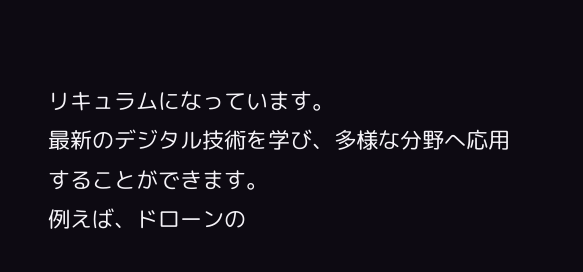リキュラムになっています。
最新のデジタル技術を学び、多様な分野へ応用することができます。
例えば、ドローンの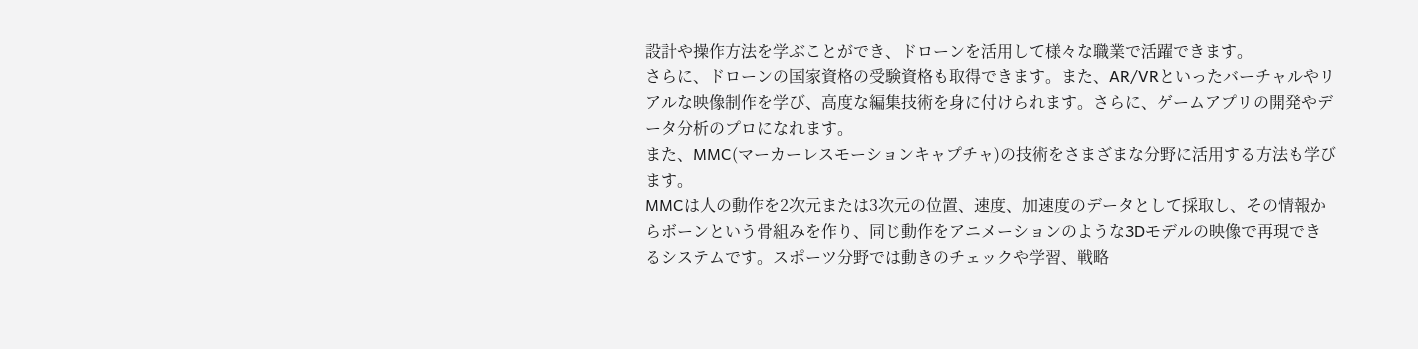設計や操作方法を学ぶことができ、ドローンを活用して様々な職業で活躍できます。
さらに、ドローンの国家資格の受験資格も取得できます。また、AR/VRといったバーチャルやリアルな映像制作を学び、高度な編集技術を身に付けられます。さらに、ゲームアプリの開発やデータ分析のプロになれます。
また、MMC(マーカーレスモーションキャプチャ)の技術をさまざまな分野に活用する方法も学びます。
MMCは人の動作を2次元または3次元の位置、速度、加速度のデータとして採取し、その情報からボーンという骨組みを作り、同じ動作をアニメーションのような3Dモデルの映像で再現できるシステムです。スポーツ分野では動きのチェックや学習、戦略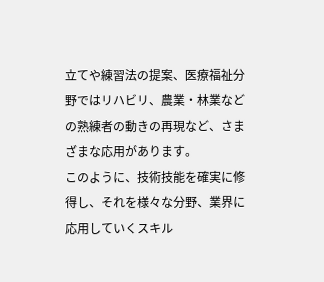立てや練習法の提案、医療福祉分野ではリハビリ、農業・林業などの熟練者の動きの再現など、さまざまな応用があります。
このように、技術技能を確実に修得し、それを様々な分野、業界に応用していくスキル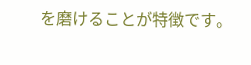を磨けることが特徴です。